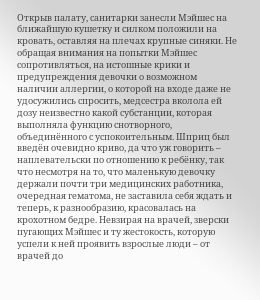Открыв палату, санитарки занесли Мэйшес на ближайшую кушетку и силком положили на кровать, оставляя на плечах крупные синяки. Не обращая внимания на попытки Мэйшес сопротивляться, на истошные крики и предупреждения девочки о возможном наличии аллергии, о которой на входе даже не удосужились спросить, медсестра вколола ей дозу неизвестно какой субстанции, которая выполняла функцию снотворного, объединённого с успокоительным. Шприц был введён очевидно криво, да что уж говорить – наплевательски по отношению к ребёнку, так что несмотря на то, что маленькую девочку держали почти три медицинских работника, очередная гематома, не заставила себя ждать и теперь, к разнообразию, красовалась на крохотном бедре. Невзирая на врачей, зверски пугающих Мэйшес и ту жестокость, которую успели к ней проявить взрослые люди – от врачей до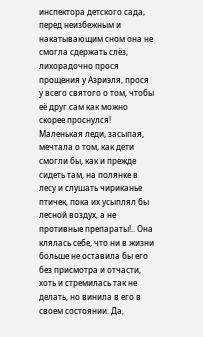инспектора детского сада, перед неизбежным и накатывающим сном она не смогла сдержать слёз, лихорадочно прося прощения у Азриэля, прося у всего святого о том, чтобы её друг сам как можно скорее проснулся! Маленькая леди, засыпая, мечтала о том, как дети смогли бы, как и прежде сидеть там, на полянке в лесу и слушать чириканье птичек, пока их усыплял бы лесной воздух, а не противные препараты!.. Она клялась себе, что ни в жизни больше не оставила бы его без присмотра и отчасти, хоть и стремилась так не делать, но винила в его в своем состоянии. Да,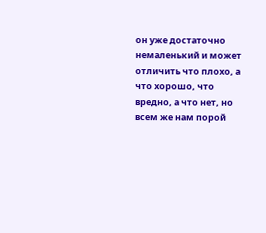он уже достаточно немаленький и может отличить что плохо, а что хорошо, что вредно, а что нет, но всем же нам порой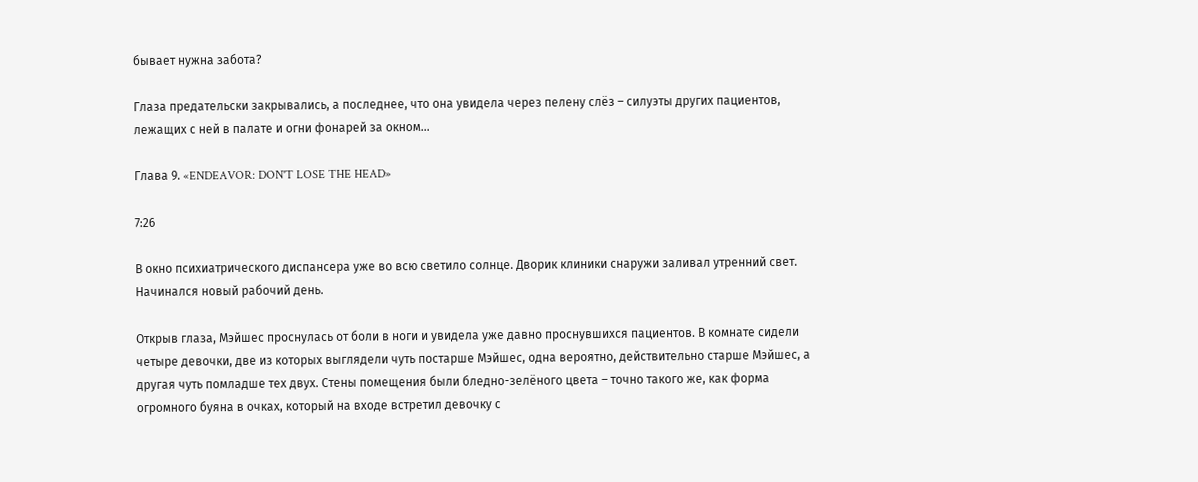бывает нужна забота?

Глаза предательски закрывались, а последнее, что она увидела через пелену слёз – силуэты других пациентов, лежащих с ней в палате и огни фонарей за окном…

Глава 9. «ENDEAVOR: DON'T LOSE THE HEAD»

7:26

В окно психиатрического диспансера уже во всю светило солнце. Дворик клиники снаружи заливал утренний свет. Начинался новый рабочий день.

Открыв глаза, Мэйшес проснулась от боли в ноги и увидела уже давно проснувшихся пациентов. В комнате сидели четыре девочки, две из которых выглядели чуть постарше Мэйшес, одна вероятно, действительно старше Мэйшес, а другая чуть помладше тех двух. Стены помещения были бледно-зелёного цвета – точно такого же, как форма огромного буяна в очках, который на входе встретил девочку с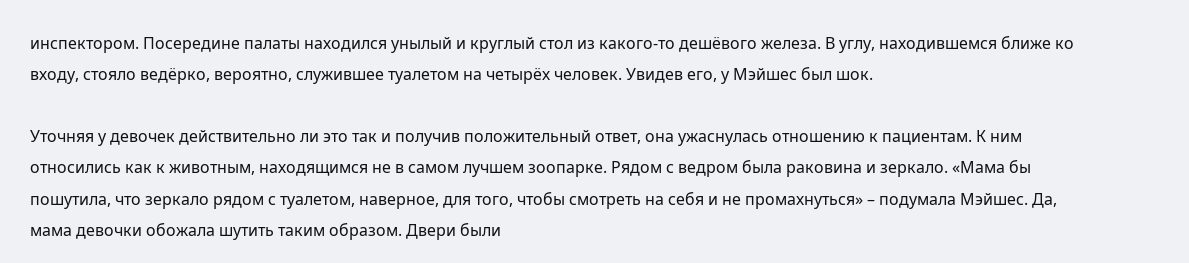инспектором. Посередине палаты находился унылый и круглый стол из какого-то дешёвого железа. В углу, находившемся ближе ко входу, стояло ведёрко, вероятно, служившее туалетом на четырёх человек. Увидев его, у Мэйшес был шок.

Уточняя у девочек действительно ли это так и получив положительный ответ, она ужаснулась отношению к пациентам. К ним относились как к животным, находящимся не в самом лучшем зоопарке. Рядом с ведром была раковина и зеркало. «Мама бы пошутила, что зеркало рядом с туалетом, наверное, для того, чтобы смотреть на себя и не промахнуться» – подумала Мэйшес. Да, мама девочки обожала шутить таким образом. Двери были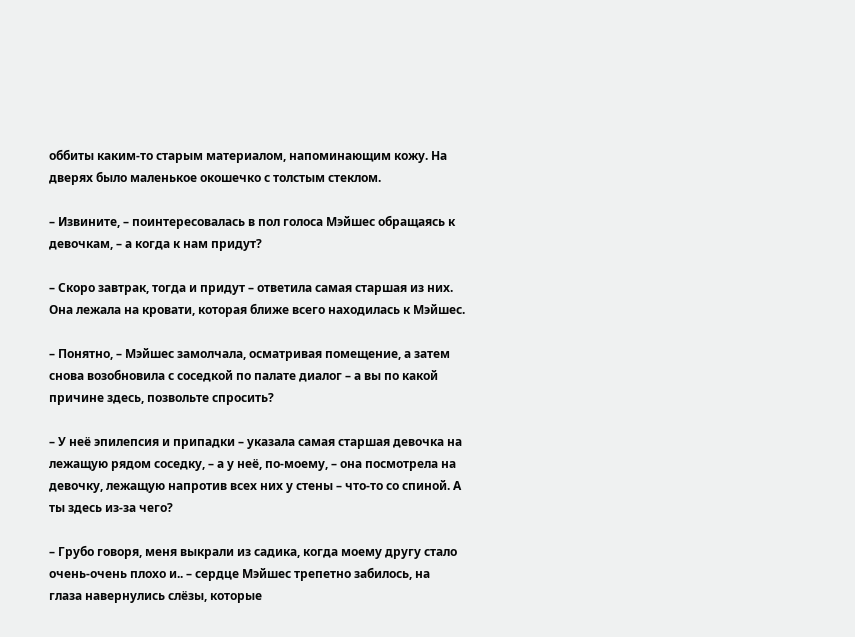оббиты каким-то старым материалом, напоминающим кожу. На дверях было маленькое окошечко с толстым стеклом.

– Извините, – поинтересовалась в пол голоса Мэйшес обращаясь к девочкам, – а когда к нам придут?

– Скоро завтрак, тогда и придут – ответила самая старшая из них. Она лежала на кровати, которая ближе всего находилась к Мэйшес.

– Понятно, – Мэйшес замолчала, осматривая помещение, а затем снова возобновила с соседкой по палате диалог – а вы по какой причине здесь, позвольте спросить?

– У неё эпилепсия и припадки – указала самая старшая девочка на лежащую рядом соседку, – а у неё, по-моему, – она посмотрела на девочку, лежащую напротив всех них у стены – что-то со спиной. А ты здесь из-за чего?

– Грубо говоря, меня выкрали из садика, когда моему другу стало очень-очень плохо и.. – сердце Мэйшес трепетно забилось, на глаза навернулись слёзы, которые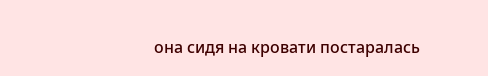она сидя на кровати постаралась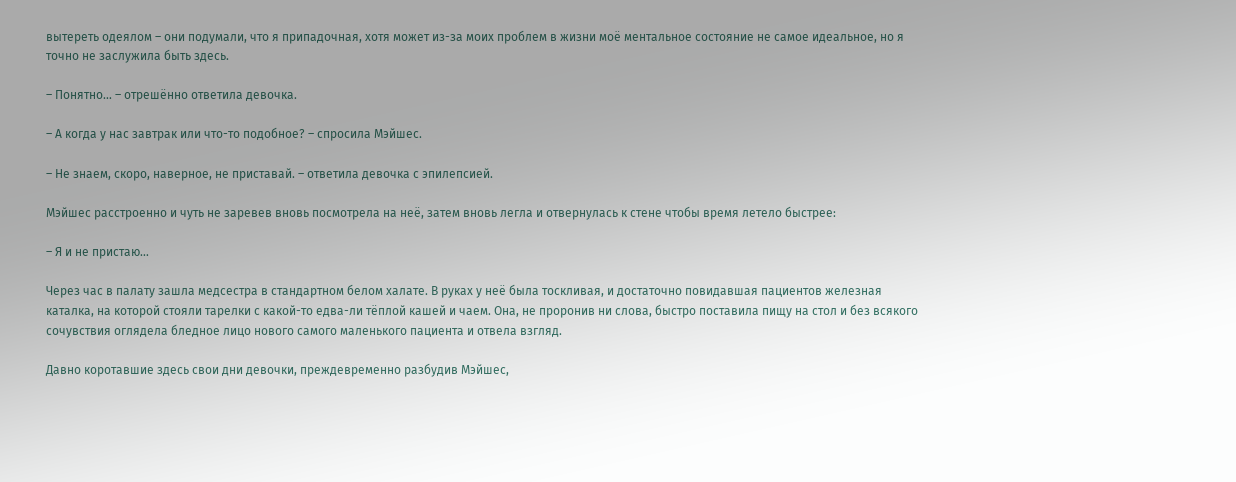вытереть одеялом – они подумали, что я припадочная, хотя может из-за моих проблем в жизни моё ментальное состояние не самое идеальное, но я точно не заслужила быть здесь.

– Понятно… – отрешённо ответила девочка.

– А когда у нас завтрак или что-то подобное? – спросила Мэйшес.

– Не знаем, скоро, наверное, не приставай. – ответила девочка с эпилепсией.

Мэйшес расстроенно и чуть не заревев вновь посмотрела на неё, затем вновь легла и отвернулась к стене чтобы время летело быстрее:

– Я и не пристаю…

Через час в палату зашла медсестра в стандартном белом халате. В руках у неё была тоскливая, и достаточно повидавшая пациентов железная каталка, на которой стояли тарелки с какой-то едва-ли тёплой кашей и чаем. Она, не проронив ни слова, быстро поставила пищу на стол и без всякого сочувствия оглядела бледное лицо нового самого маленького пациента и отвела взгляд.

Давно коротавшие здесь свои дни девочки, преждевременно разбудив Мэйшес,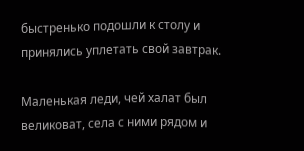быстренько подошли к столу и принялись уплетать свой завтрак.

Маленькая леди, чей халат был великоват, села с ними рядом и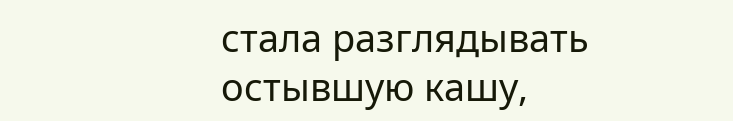стала разглядывать остывшую кашу,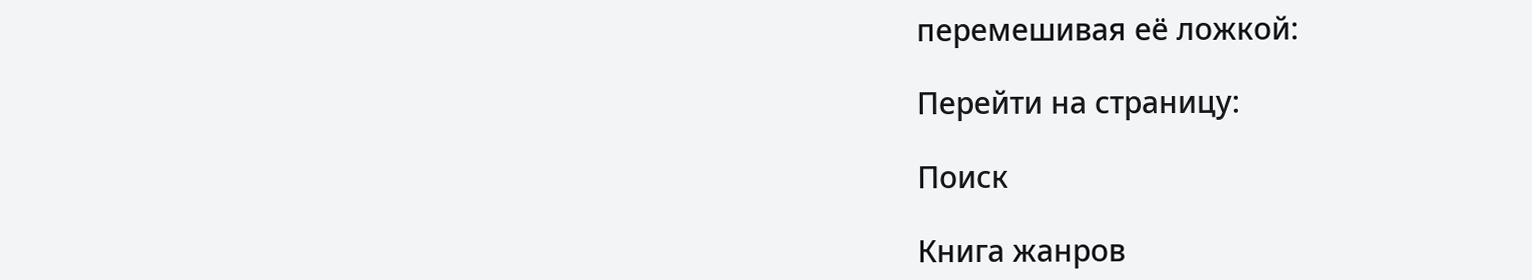перемешивая её ложкой:

Перейти на страницу:

Поиск

Книга жанров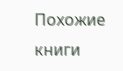Похожие книги